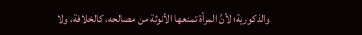والذكورية؛ لأنَّ المرأة تمنعها الأنوثة من مصالحه، كالخلافة، ولا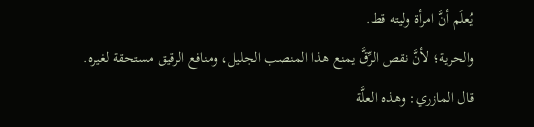يُعلَم أنَّ امرأة وليته قط.
والحرية؛ لأنَّ نقص الرِّقَّ يمنع هذا المنصب الجليل، ومنافع الرقيق مستحقة لغيره.
قال المازري: وهذه العلَّة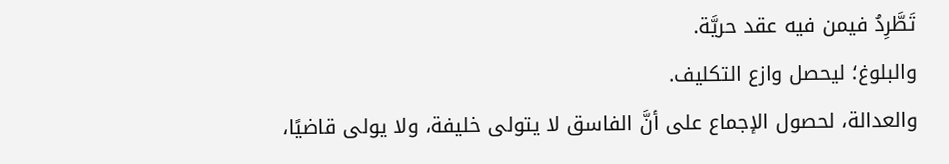تَطَّرِدُ فيمن فيه عقد حريَّة.
والبلوغ؛ ليحصل وازع التكليف.
والعدالة، لحصول الإجماع على أنَّ الفاسق لا يتولى خليفة، ولا يولى قاضيًا،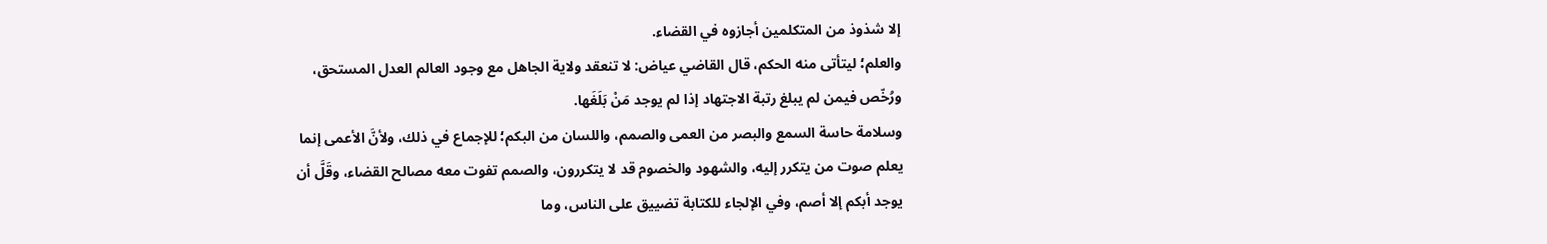إلا شذوذ من المتكلمين أجازوه في القضاء.
والعلم؛ ليتأتى منه الحكم، قال القاضي عياض: لا تنعقد ولاية الجاهل مع وجود العالم العدل المستحق، ورُخّص فيمن لم يبلغ رتبة الاجتهاد إذا لم يوجد مَنْ بَلَغَها.
وسلامة حاسة السمع والبصر من العمى والصمم، واللسان من البكم؛ للإجماع في ذلك، ولأنَّ الأعمى إنما يعلم صوت من يتكرر إليه، والشهود والخصوم قد لا يتكررون، والصمم تفوت معه مصالح القضاء، وقَلَّ أن يوجد أبكم إلا أصم، وفي الإلجاء للكتابة تضييق على الناس، وما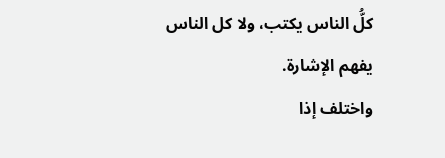كلُّ الناس يكتب، ولا كل الناس يفهم الإشارة.
واختلف إذا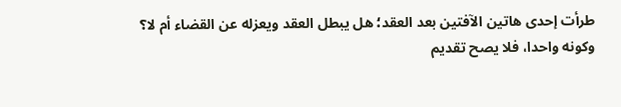طرأت إحدى هاتين الآفتين بعد العقد؛ هل يبطل العقد ويعزله عن القضاء أم لا؟
وكونه واحدا، فلا يصح تقديم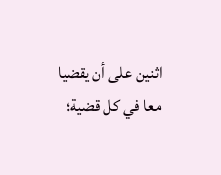اثنين على أن يقضيا معا في كل قضية؛